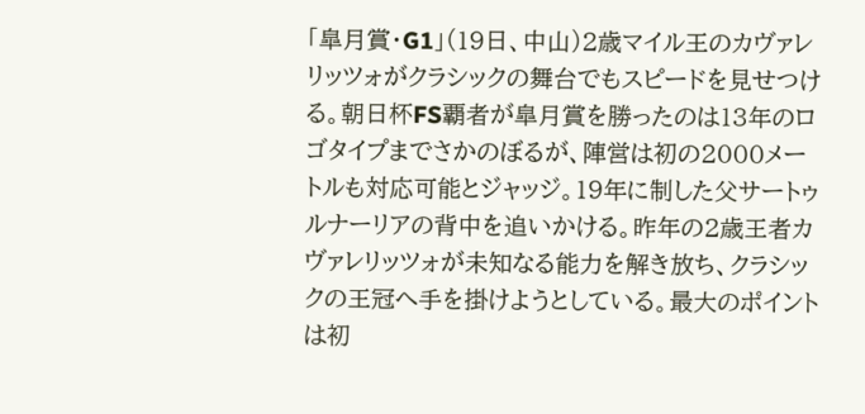「皐月賞・G1」(19日、中山)2歳マイル王のカヴァレリッツォがクラシックの舞台でもスピードを見せつける。朝日杯FS覇者が皐月賞を勝ったのは13年のロゴタイプまでさかのぼるが、陣営は初の2000メートルも対応可能とジャッジ。19年に制した父サートゥルナーリアの背中を追いかける。昨年の2歳王者カヴァレリッツォが未知なる能力を解き放ち、クラシックの王冠へ手を掛けようとしている。最大のポイントは初